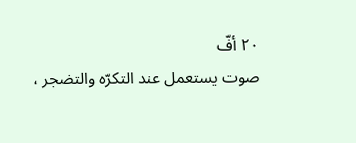٢٠ أفّ
صوت يستعمل عند التكرّه والتضجر ،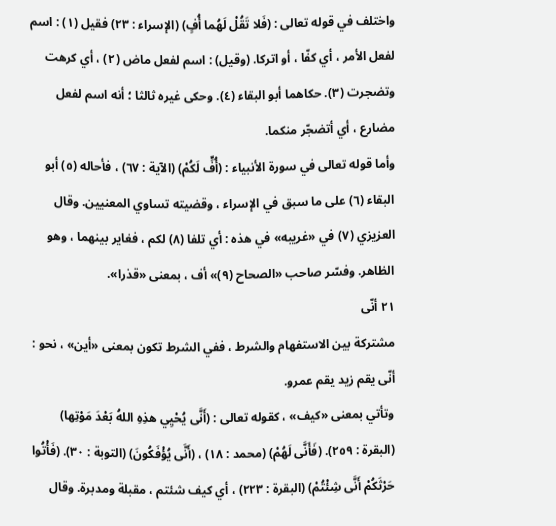واختلف في قوله تعالى : (فَلا تَقُلْ لَهُما أُفٍ) (الإسراء : ٢٣) فقيل (١) : اسم لفعل الأمر ، أي كفّا ، أو اتركا. (وقيل) : اسم لفعل ماض (٢) ، أي كرهت وتضجرت (٣). حكاهما أبو البقاء (٤). وحكى غيره ثالثا ؛ أنه اسم لفعل مضارع ، أي أتضجّر منكما.
وأما قوله تعالى في سورة الأنبياء : (أُفٍّ لَكُمْ) (الآية : ٦٧) ، فأحاله (٥) أبو البقاء (٦) على ما سبق في الإسراء ، وقضيته تساوي المعنيين. وقال العزيزي (٧) في «غريبه» في هذه : أي تلفا (٨) لكم ، فغاير بينهما ، وهو الظاهر. وفسّر صاحب «الصحاح (٩)» أف ، بمعنى «قذرا».
٢١ أنّى
مشتركة بين الاستفهام والشرط ، ففي الشرط تكون بمعنى «أين» ، نحو : أنّى يقم زيد يقم عمرو.
وتأتي بمعنى «كيف» ، كقوله تعالى : (أَنَّى يُحْيِي هذِهِ اللهُ بَعْدَ مَوْتِها) (البقرة : ٢٥٩). (فَأَنَّى لَهُمْ) (محمد : ١٨) ، (أَنَّى يُؤْفَكُونَ) (التوبة : ٣٠). (فَأْتُوا حَرْثَكُمْ أَنَّى شِئْتُمْ) (البقرة : ٢٢٣) ، أي كيف شئتم ، مقبلة ومدبرة. وقال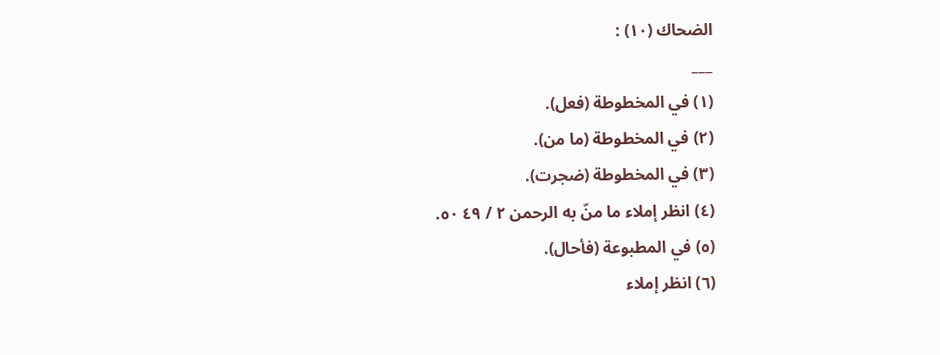الضحاك (١٠) :
___
(١) في المخطوطة (فعل).
(٢) في المخطوطة (ما من).
(٣) في المخطوطة (ضجرت).
(٤) انظر إملاء ما منّ به الرحمن ٢ / ٤٩ ٥٠.
(٥) في المطبوعة (فأحال).
(٦) انظر إملاء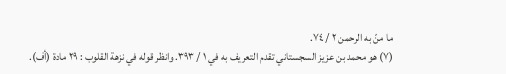ما منّ به الرحمن ٢ / ٧٤.
(٧) هو محمد بن عزيز السجستاني تقدم التعريف به في ١ / ٣٩٣. وانظر قوله في نزهة القلوب : ٢٩ مادة (أف).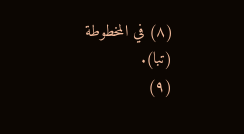(٨) في المخطوطة (تبا).
(٩)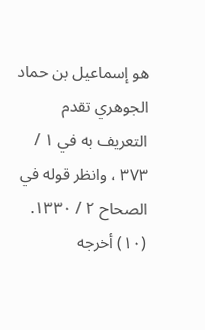هو إسماعيل بن حماد الجوهري تقدم التعريف به في ١ / ٣٧٣ ، وانظر قوله في الصحاح ٢ / ١٣٣٠.
(١٠) أخرجه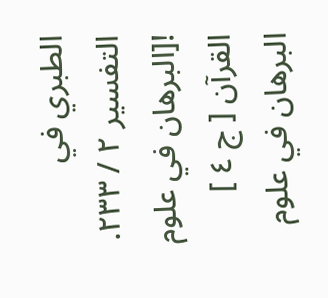الطبري في التفسير ٢ / ٢٣٣.
![البرهان في علوم القرآن [ ج ٤ ] البرهان في علوم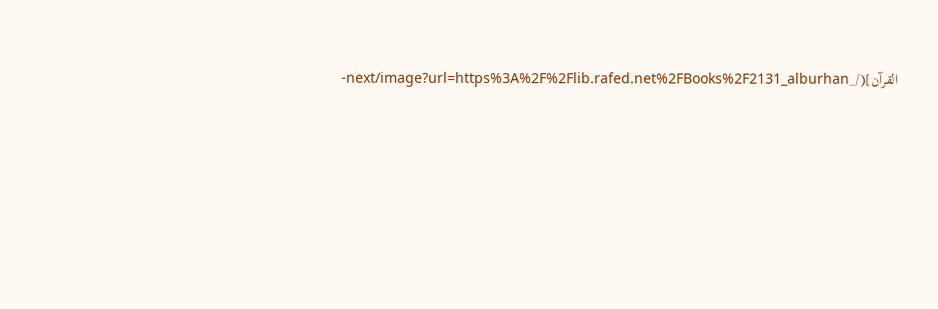القرآن](/_next/image?url=https%3A%2F%2Flib.rafed.net%2FBooks%2F2131_alburhan-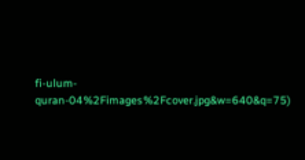fi-ulum-quran-04%2Fimages%2Fcover.jpg&w=640&q=75)